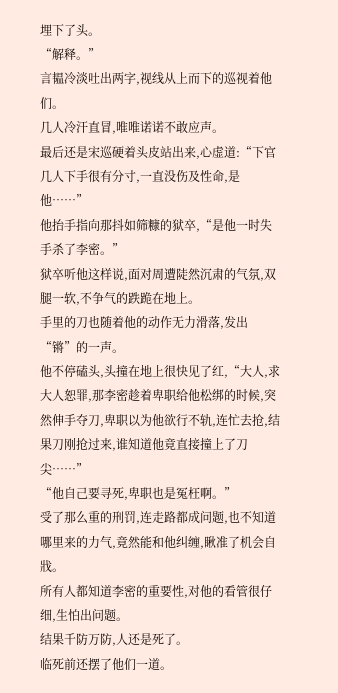埋下了头。
“解释。”
言韫冷淡吐出两字,视线从上而下的巡视着他们。
几人冷汗直冒,唯唯诺诺不敢应声。
最后还是宋巡硬着头皮站出来,心虚道:“下官几人下手很有分寸,一直没伤及性命,是他……”
他抬手指向那抖如筛糠的狱卒,“是他一时失手杀了李密。”
狱卒听他这样说,面对周遭陡然沉肃的气氛,双腿一软,不争气的跌跪在地上。
手里的刀也随着他的动作无力滑落,发出“锵”的一声。
他不停磕头,头撞在地上很快见了红,“大人,求大人恕罪,那李密趁着卑职给他松绑的时候,突然伸手夺刀,卑职以为他欲行不轨,连忙去抢,结果刀刚抢过来,谁知道他竟直接撞上了刀尖……”
“他自己要寻死,卑职也是冤枉啊。”
受了那么重的刑罚,连走路都成问题,也不知道哪里来的力气,竟然能和他纠缠,瞅准了机会自戕。
所有人都知道李密的重要性,对他的看管很仔细,生怕出问题。
结果千防万防,人还是死了。
临死前还摆了他们一道。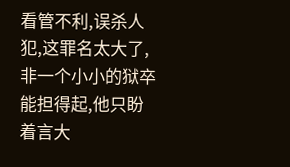看管不利,误杀人犯,这罪名太大了,非一个小小的狱卒能担得起,他只盼着言大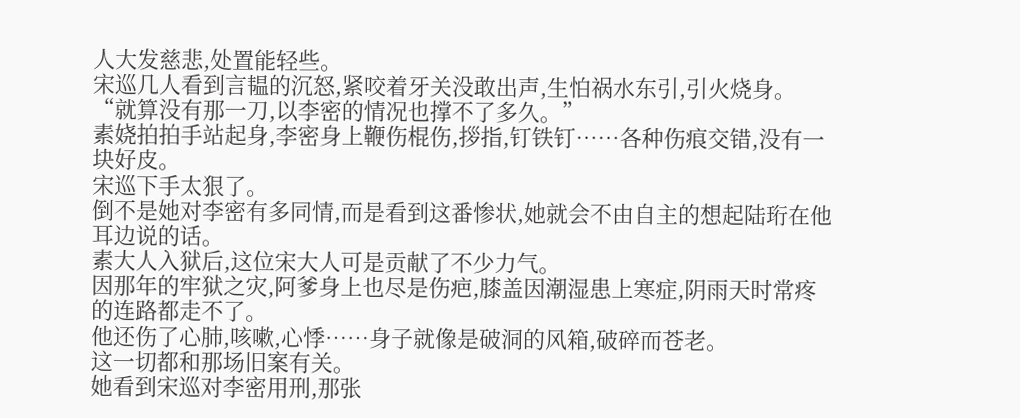人大发慈悲,处置能轻些。
宋巡几人看到言韫的沉怒,紧咬着牙关没敢出声,生怕祸水东引,引火烧身。
“就算没有那一刀,以李密的情况也撑不了多久。”
素娆拍拍手站起身,李密身上鞭伤棍伤,拶指,钉铁钉……各种伤痕交错,没有一块好皮。
宋巡下手太狠了。
倒不是她对李密有多同情,而是看到这番惨状,她就会不由自主的想起陆珩在他耳边说的话。
素大人入狱后,这位宋大人可是贡献了不少力气。
因那年的牢狱之灾,阿爹身上也尽是伤疤,膝盖因潮湿患上寒症,阴雨天时常疼的连路都走不了。
他还伤了心肺,咳嗽,心悸……身子就像是破洞的风箱,破碎而苍老。
这一切都和那场旧案有关。
她看到宋巡对李密用刑,那张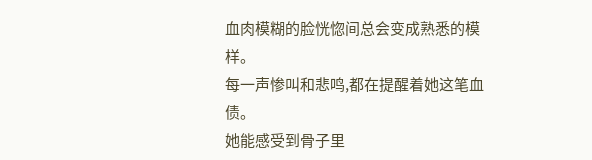血肉模糊的脸恍惚间总会变成熟悉的模样。
每一声惨叫和悲鸣,都在提醒着她这笔血债。
她能感受到骨子里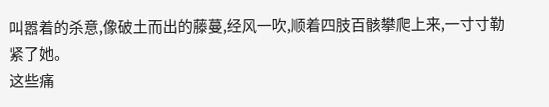叫嚣着的杀意,像破土而出的藤蔓,经风一吹,顺着四肢百骸攀爬上来,一寸寸勒紧了她。
这些痛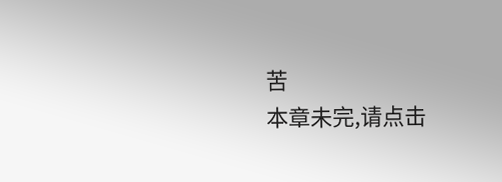苦
本章未完,请点击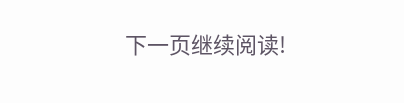下一页继续阅读!